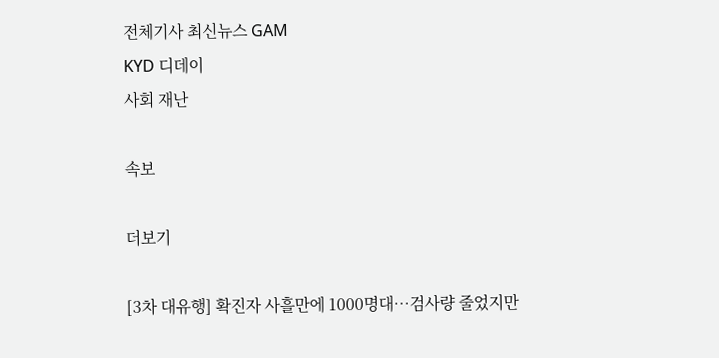전체기사 최신뉴스 GAM
KYD 디데이
사회 재난

속보

더보기

[3차 대유행] 확진자 사흘만에 1000명대…검사량 줄었지만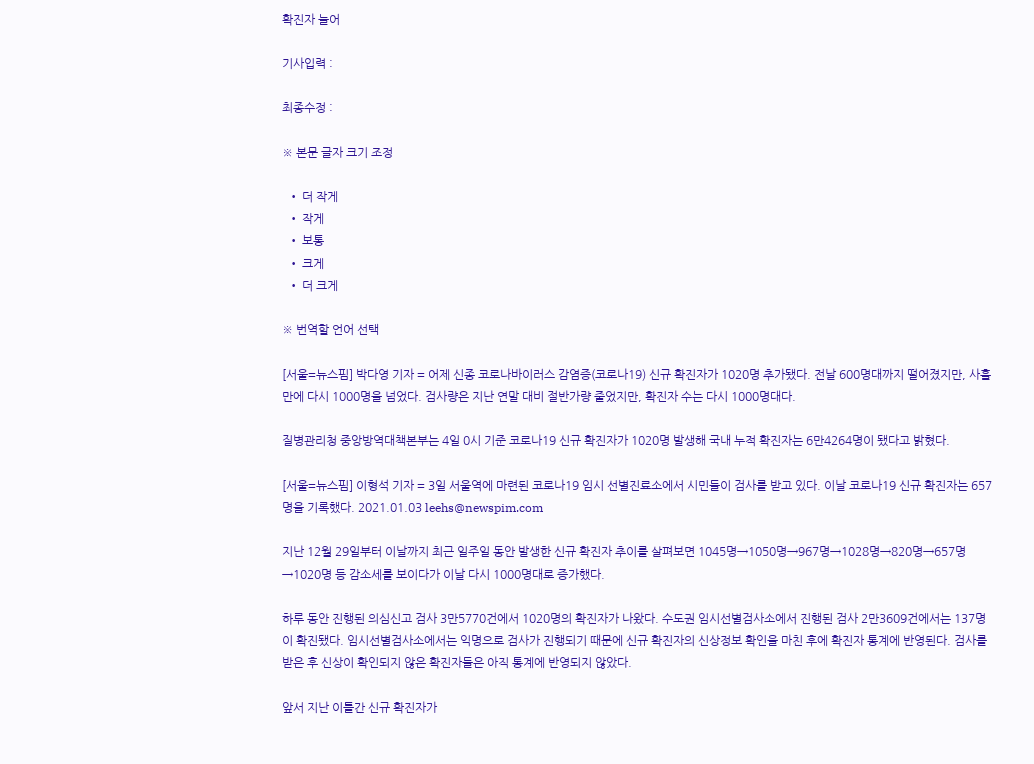확진자 늘어

기사입력 :

최종수정 :

※ 본문 글자 크기 조정

  • 더 작게
  • 작게
  • 보통
  • 크게
  • 더 크게

※ 번역할 언어 선택

[서울=뉴스핌] 박다영 기자 = 어제 신종 코로나바이러스 감염증(코로나19) 신규 확진자가 1020명 추가됐다. 전날 600명대까지 떨어졌지만, 사흘만에 다시 1000명을 넘었다. 검사량은 지난 연말 대비 절반가량 줄었지만, 확진자 수는 다시 1000명대다.

질병관리청 중앙방역대책본부는 4일 0시 기준 코로나19 신규 확진자가 1020명 발생해 국내 누적 확진자는 6만4264명이 됐다고 밝혔다.

[서울=뉴스핌] 이형석 기자 = 3일 서울역에 마련된 코로나19 임시 선별진료소에서 시민들이 검사를 받고 있다. 이날 코로나19 신규 확진자는 657명을 기록했다. 2021.01.03 leehs@newspim.com

지난 12월 29일부터 이날까지 최근 일주일 동안 발생한 신규 확진자 추이를 살펴보면 1045명→1050명→967명→1028명→820명→657명→1020명 등 감소세를 보이다가 이날 다시 1000명대로 증가했다.

하루 동안 진행된 의심신고 검사 3만5770건에서 1020명의 확진자가 나왔다. 수도권 임시선별검사소에서 진행된 검사 2만3609건에서는 137명이 확진됐다. 임시선별검사소에서는 익명으로 검사가 진행되기 때문에 신규 확진자의 신상정보 확인을 마친 후에 확진자 통계에 반영된다. 검사를 받은 후 신상이 확인되지 않은 확진자들은 아직 통계에 반영되지 않았다.

앞서 지난 이틀간 신규 확진자가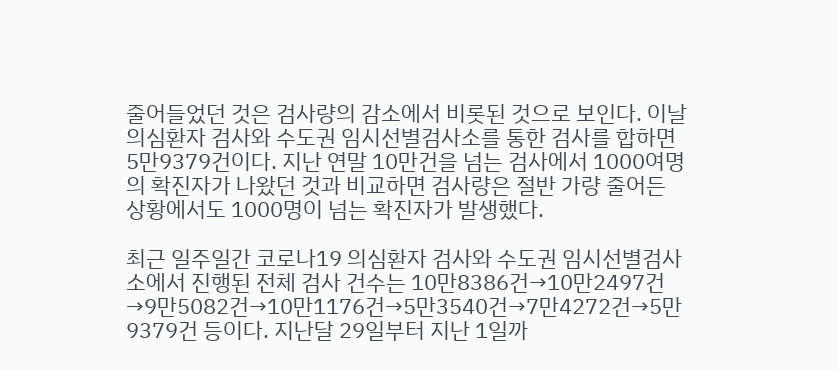줄어들었던 것은 검사량의 감소에서 비롯된 것으로 보인다. 이날 의심환자 검사와 수도권 임시선별검사소를 통한 검사를 합하면 5만9379건이다. 지난 연말 10만건을 넘는 검사에서 1000여명의 확진자가 나왔던 것과 비교하면 검사량은 절반 가량 줄어든 상황에서도 1000명이 넘는 확진자가 발생했다.

최근 일주일간 코로나19 의심환자 검사와 수도권 임시선별검사소에서 진행된 전체 검사 건수는 10만8386건→10만2497건→9만5082건→10만1176건→5만3540건→7만4272건→5만9379건 등이다. 지난달 29일부터 지난 1일까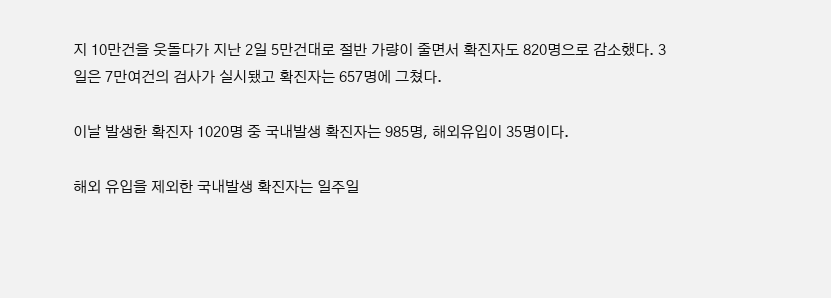지 10만건을 웃돌다가 지난 2일 5만건대로 절반 가량이 줄면서 확진자도 820명으로 감소했다. 3일은 7만여건의 검사가 실시됐고 확진자는 657명에 그쳤다.

이날 발생한 확진자 1020명 중 국내발생 확진자는 985명, 해외유입이 35명이다.

해외 유입을 제외한 국내발생 확진자는 일주일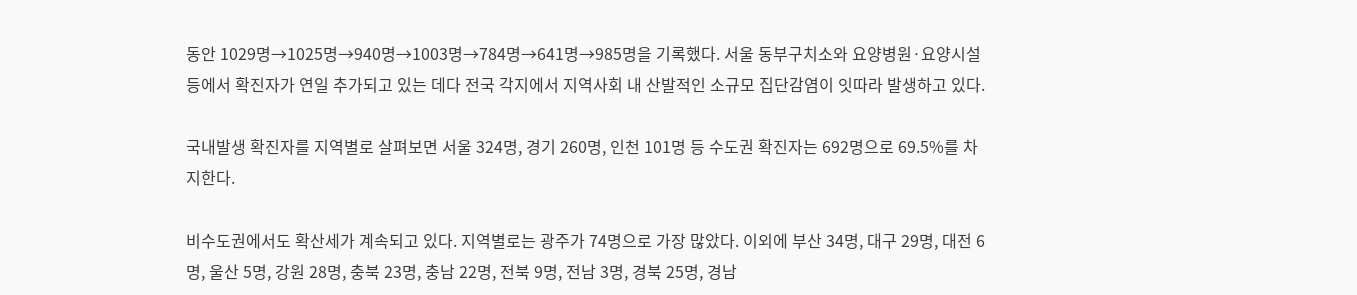동안 1029명→1025명→940명→1003명→784명→641명→985명을 기록했다. 서울 동부구치소와 요양병원·요양시설 등에서 확진자가 연일 추가되고 있는 데다 전국 각지에서 지역사회 내 산발적인 소규모 집단감염이 잇따라 발생하고 있다.

국내발생 확진자를 지역별로 살펴보면 서울 324명, 경기 260명, 인천 101명 등 수도권 확진자는 692명으로 69.5%를 차지한다.

비수도권에서도 확산세가 계속되고 있다. 지역별로는 광주가 74명으로 가장 많았다. 이외에 부산 34명, 대구 29명, 대전 6명, 울산 5명, 강원 28명, 충북 23명, 충남 22명, 전북 9명, 전남 3명, 경북 25명, 경남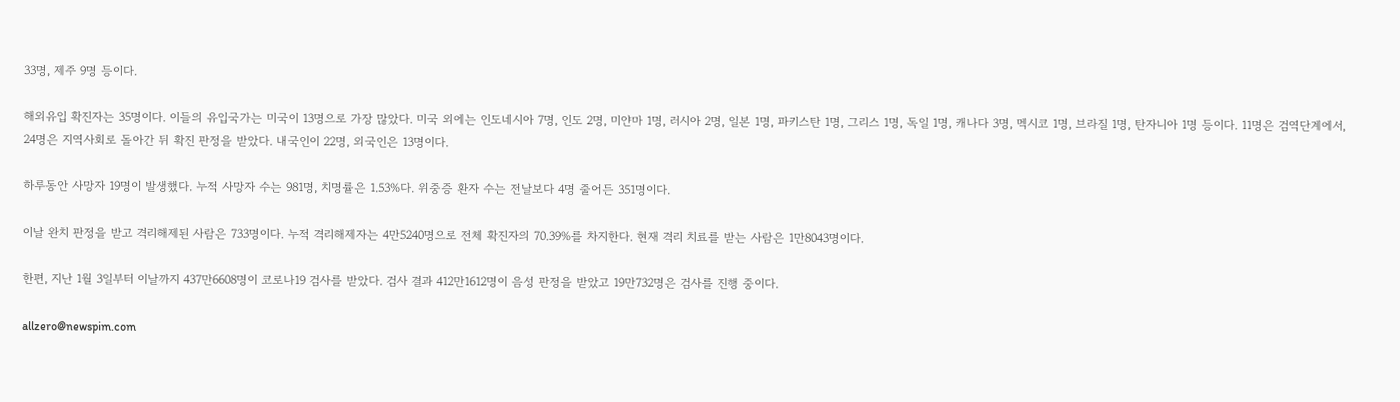33명, 제주 9명 등이다.

해외유입 확진자는 35명이다. 이들의 유입국가는 미국이 13명으로 가장 많았다. 미국 외에는 인도네시아 7명, 인도 2명, 미얀마 1명, 러시아 2명, 일본 1명, 파키스탄 1명, 그리스 1명, 독일 1명, 캐나다 3명, 멕시코 1명, 브라질 1명, 탄자니아 1명 등이다. 11명은 검역단계에서, 24명은 지역사회로 돌아간 뒤 확진 판정을 받았다. 내국인이 22명, 외국인은 13명이다.

하루동안 사망자 19명이 발생했다. 누적 사망자 수는 981명, 치명률은 1.53%다. 위중증 환자 수는 전날보다 4명 줄어든 351명이다.

이날 완치 판정을 받고 격리해제된 사람은 733명이다. 누적 격리해제자는 4만5240명으로 전체 확진자의 70.39%를 차지한다. 현재 격리 치료를 받는 사람은 1만8043명이다.

한편, 지난 1월 3일부터 이날까지 437만6608명이 코로나19 검사를 받았다. 검사 결과 412만1612명이 음성 판정을 받았고 19만732명은 검사를 진행 중이다.

allzero@newspim.com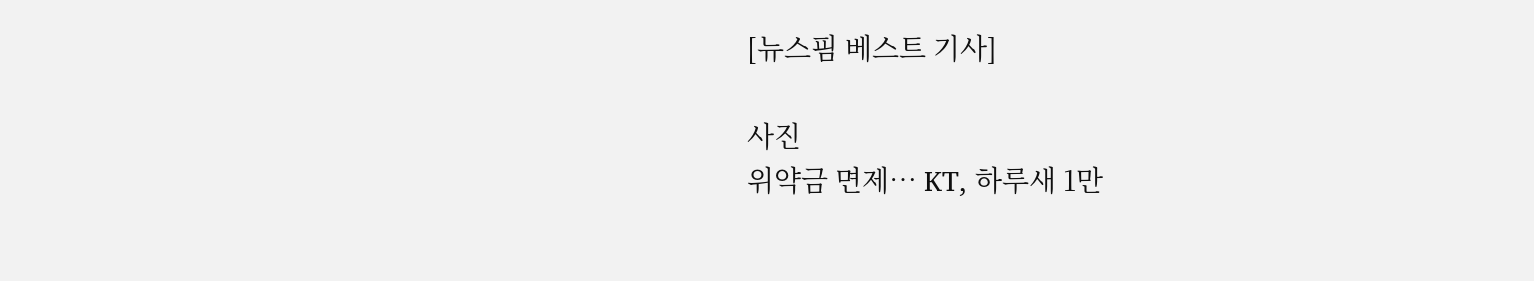[뉴스핌 베스트 기사]

사진
위약금 면제… KT, 하루새 1만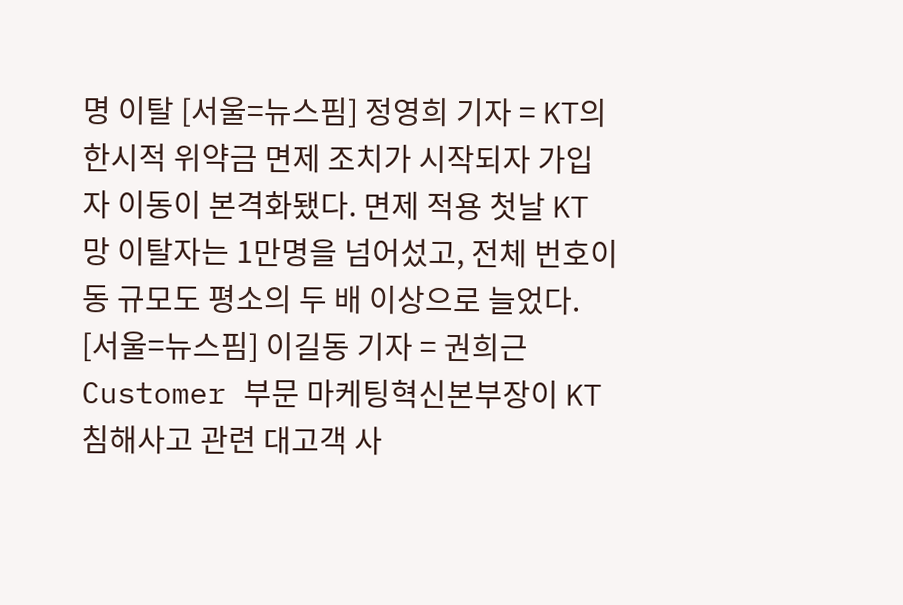명 이탈 [서울=뉴스핌] 정영희 기자 = KT의 한시적 위약금 면제 조치가 시작되자 가입자 이동이 본격화됐다. 면제 적용 첫날 KT 망 이탈자는 1만명을 넘어섰고, 전체 번호이동 규모도 평소의 두 배 이상으로 늘었다. [서울=뉴스핌] 이길동 기자 = 권희근 Customer 부문 마케팅혁신본부장이 KT침해사고 관련 대고객 사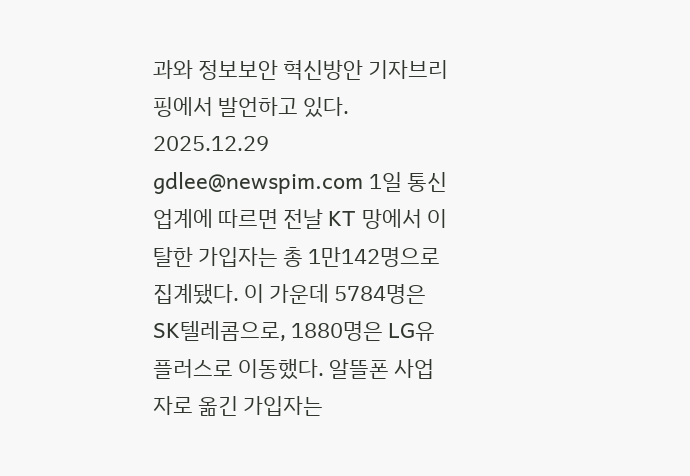과와 정보보안 혁신방안 기자브리핑에서 발언하고 있다. 2025.12.29 gdlee@newspim.com 1일 통신업계에 따르면 전날 KT 망에서 이탈한 가입자는 총 1만142명으로 집계됐다. 이 가운데 5784명은 SK텔레콤으로, 1880명은 LG유플러스로 이동했다. 알뜰폰 사업자로 옮긴 가입자는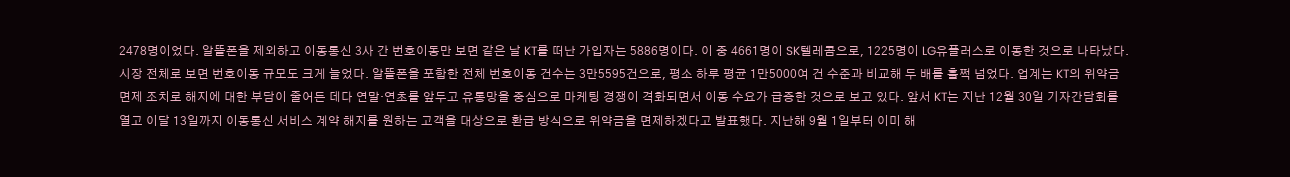2478명이었다. 알뜰폰을 제외하고 이동통신 3사 간 번호이동만 보면 같은 날 KT를 떠난 가입자는 5886명이다. 이 중 4661명이 SK텔레콤으로, 1225명이 LG유플러스로 이동한 것으로 나타났다. 시장 전체로 보면 번호이동 규모도 크게 늘었다. 알뜰폰을 포함한 전체 번호이동 건수는 3만5595건으로, 평소 하루 평균 1만5000여 건 수준과 비교해 두 배를 훌쩍 넘었다. 업계는 KT의 위약금 면제 조치로 해지에 대한 부담이 줄어든 데다 연말·연초를 앞두고 유통망을 중심으로 마케팅 경쟁이 격화되면서 이동 수요가 급증한 것으로 보고 있다. 앞서 KT는 지난 12월 30일 기자간담회를 열고 이달 13일까지 이동통신 서비스 계약 해지를 원하는 고객을 대상으로 환급 방식으로 위약금을 면제하겠다고 발표했다. 지난해 9월 1일부터 이미 해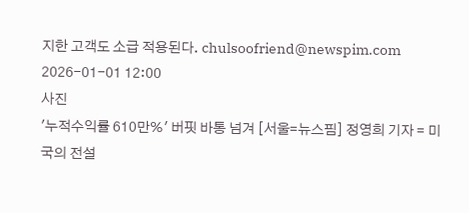지한 고객도 소급 적용된다. chulsoofriend@newspim.com 2026-01-01 12:00
사진
'누적수익률 610만%' 버핏 바통 넘겨 [서울=뉴스핌] 정영희 기자 = 미국의 전설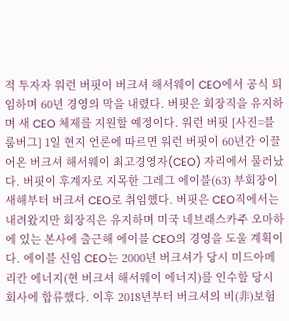적 투자자 워런 버핏이 버크셔 해서웨이 CEO에서 공식 퇴임하며 60년 경영의 막을 내렸다. 버핏은 회장직을 유지하며 새 CEO 체제를 지원할 예정이다. 워런 버핏 [사진=블룸버그] 1일 현지 언론에 따르면 워런 버핏이 60년간 이끌어온 버크셔 해서웨이 최고경영자(CEO) 자리에서 물러났다. 버핏이 후계자로 지목한 그레그 에이블(63) 부회장이 새해부터 버크셔 CEO로 취임했다. 버핏은 CEO직에서는 내려왔지만 회장직은 유지하며 미국 네브래스카주 오마하에 있는 본사에 출근해 에이블 CEO의 경영을 도울 계획이다. 에이블 신임 CEO는 2000년 버크셔가 당시 미드아메리칸 에너지(현 버크셔 해서웨이 에너지)를 인수할 당시 회사에 합류했다. 이후 2018년부터 버크셔의 비(非)보험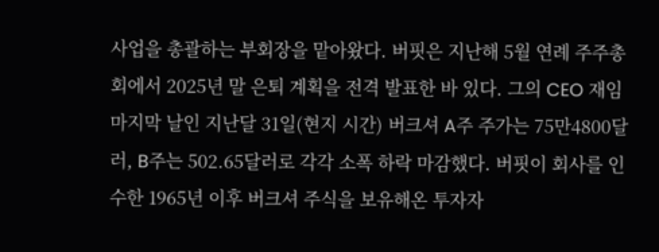사업을 총괄하는 부회장을 맡아왔다. 버핏은 지난해 5월 연례 주주총회에서 2025년 말 은퇴 계획을 전격 발표한 바 있다. 그의 CEO 재임 마지막 날인 지난달 31일(현지 시간) 버크셔 A주 주가는 75만4800달러, B주는 502.65달러로 각각 소폭 하락 마감했다. 버핏이 회사를 인수한 1965년 이후 버크셔 주식을 보유해온 투자자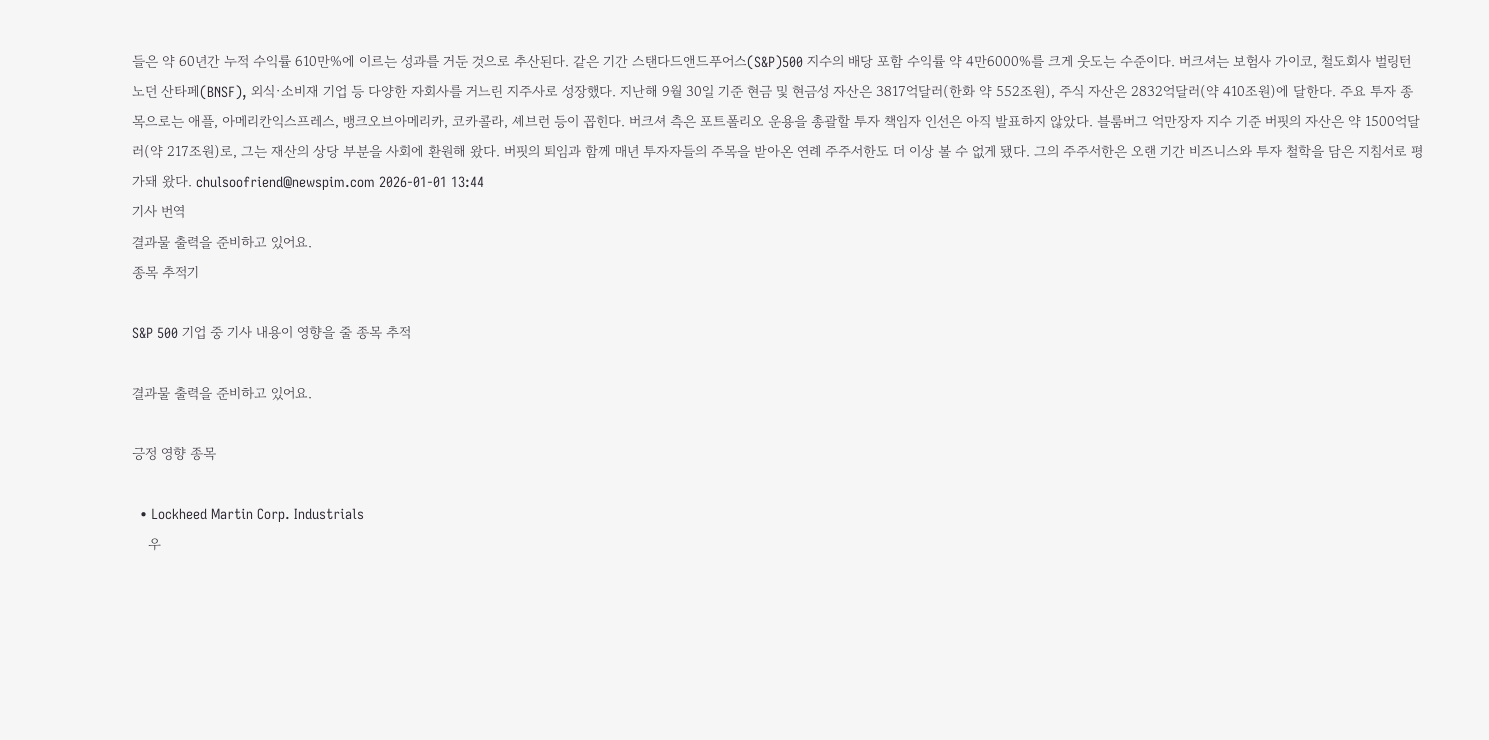들은 약 60년간 누적 수익률 610만%에 이르는 성과를 거둔 것으로 추산된다. 같은 기간 스탠다드앤드푸어스(S&P)500 지수의 배당 포함 수익률 약 4만6000%를 크게 웃도는 수준이다. 버크셔는 보험사 가이코, 철도회사 벌링턴 노던 산타페(BNSF), 외식·소비재 기업 등 다양한 자회사를 거느린 지주사로 성장했다. 지난해 9월 30일 기준 현금 및 현금성 자산은 3817억달러(한화 약 552조원), 주식 자산은 2832억달러(약 410조원)에 달한다. 주요 투자 종목으로는 애플, 아메리칸익스프레스, 뱅크오브아메리카, 코카콜라, 셰브런 등이 꼽힌다. 버크셔 측은 포트폴리오 운용을 총괄할 투자 책임자 인선은 아직 발표하지 않았다. 블룸버그 억만장자 지수 기준 버핏의 자산은 약 1500억달러(약 217조원)로, 그는 재산의 상당 부분을 사회에 환원해 왔다. 버핏의 퇴임과 함께 매년 투자자들의 주목을 받아온 연례 주주서한도 더 이상 볼 수 없게 됐다. 그의 주주서한은 오랜 기간 비즈니스와 투자 철학을 담은 지침서로 평가돼 왔다. chulsoofriend@newspim.com 2026-01-01 13:44
기사 번역
결과물 출력을 준비하고 있어요.
종목 추적기

S&P 500 기업 중 기사 내용이 영향을 줄 종목 추적

결과물 출력을 준비하고 있어요.

긍정 영향 종목

  • Lockheed Martin Corp. Industrials
    우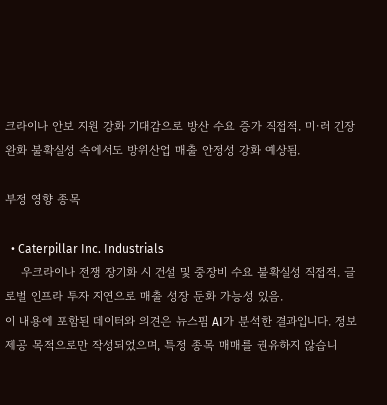크라이나 안보 지원 강화 기대감으로 방산 수요 증가 직접적. 미·러 긴장 완화 불확실성 속에서도 방위산업 매출 안정성 강화 예상됨.

부정 영향 종목

  • Caterpillar Inc. Industrials
    우크라이나 전쟁 장기화 시 건설 및 중장비 수요 불확실성 직접적. 글로벌 인프라 투자 지연으로 매출 성장 둔화 가능성 있음.
이 내용에 포함된 데이터와 의견은 뉴스핌 AI가 분석한 결과입니다. 정보 제공 목적으로만 작성되었으며, 특정 종목 매매를 권유하지 않습니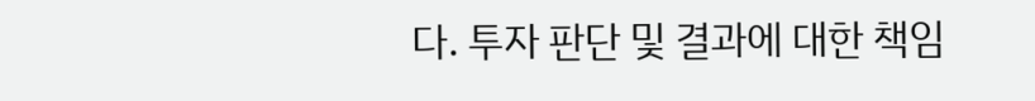다. 투자 판단 및 결과에 대한 책임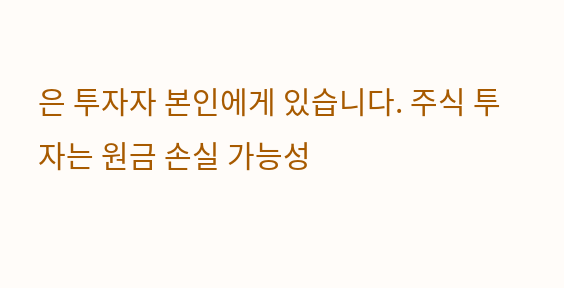은 투자자 본인에게 있습니다. 주식 투자는 원금 손실 가능성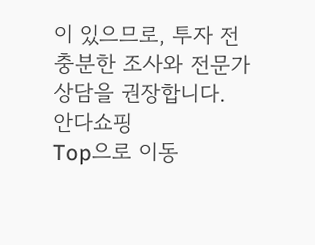이 있으므로, 투자 전 충분한 조사와 전문가 상담을 권장합니다.
안다쇼핑
Top으로 이동